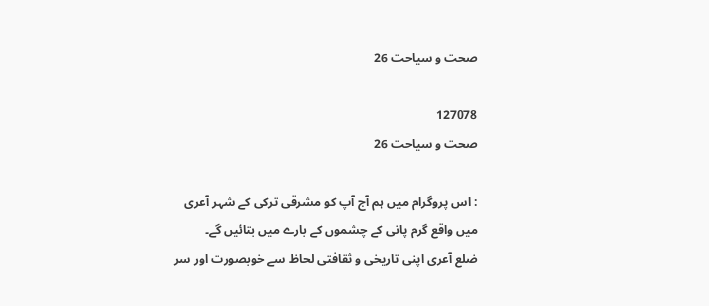صحت و سیاحت 26

127078
صحت و سیاحت 26

: اس پروگرام میں ہم آج آپ کو مشرقی ترکی کے شہر آعری میں واقع گرم پانی کے چشموں کے بارے میں بتائیں گے۔
ضلع آعری اپنی تاریخی و ثقافتی لحاظ سے خوبصورت اور سر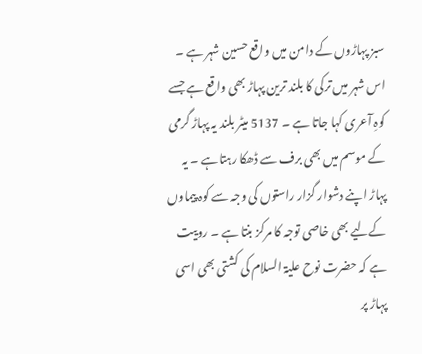سبز پہاڑوں کے دامن میں واقع حسین شہر ہے ۔ اس شہر میں ترکی کا بلند ترین پہاڑ بھی واقع ہے جسے کوہِ آعری کہا جاتا ہے ۔ 5137 میٹر بلند یہ پہاڑ گرمی کے موسم میں بھی برف سے ڈھکا رہتاہے ۔ یہ پہاڑ اپنے دشوار گزار راستوں کی وجہ سے کوہ پیماوں کےلیے بھی خاصی توجہ کا مرکز بنتا ہے ۔ روییت ہے کہ حضرت نوح علیۃ السلام کی کشتی بھی اسی پہاڑ پر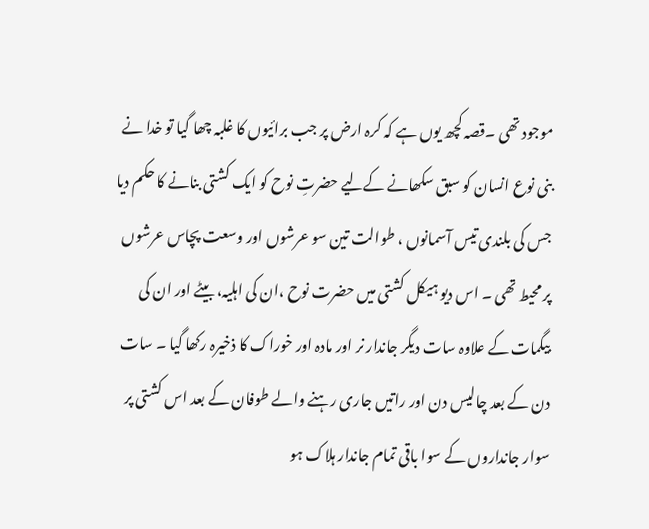موجود تھی ۔قصہ کچھ یوں ہے کہ کرہ ارض پر جب برائیوں کا غلبہ چھا گیا تو خدا نے بنی نوع انسان کو سبق سکھانے کےلیے حضرتِ نوح کو ایک کشتی بنانے کا حکم دیا جس کی بلندی تیس آسمانوں ، طوالت تین سو عرشوں اور وسعت پچاس عرشوں پر محیط تھی ۔ اس دیو ہیکل کشتی میں حضرت نوح ،ان کی اہلیہ، بیٹے اور ان کی بیگمات کے علاوہ سات دیگر جاندار نر اور مادہ اور خوراک کا ذخیرہ رکھا گیا ۔ سات دن کے بعد چالیس دن اور راتیں جاری رہنے والے طوفان کے بعد اس کشتی پر سوار جانداروں کے سوا باقی تمام جاندار ہلاک ہو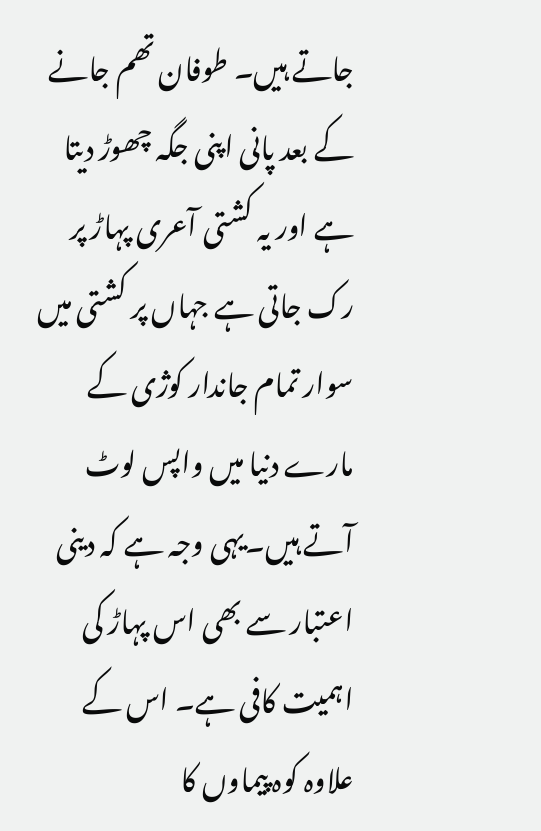جاتے ہیں۔ طوفان تھم جانے کے بعد پانی اپنی جگہ چھوڑ دیتا ہے اور یہ کشتی آعری پہاڑ پر رک جاتی ہے جہاں پر کشتی میں سوار تمام جاندار کوژی کے مارے دنیا میں واپس لوٹ آتے ہیں۔یہی وجہ ہے کہ دینی اعتبار سے بھی اس پہاڑ کی اہمیت کافی ہے۔ اس کے علاوہ کوہ پیماوں کا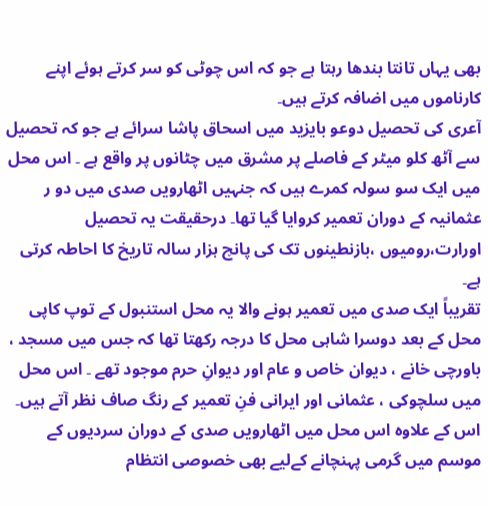بھی یہاں تانتا بندھا رہتا ہے جو کہ اس چوٹی کو سر کرتے ہوئے اپنے کارناموں میں اضافہ کرتے ہیں۔
آعری کی تحصیل دوعو بایزید میں اسحاق پاشا سرائے ہے جو کہ تحصیل سے آٹھ کلو میٹر کے فاصلے پر مشرق میں چٹانوں پر واقع ہے ۔ اس محل میں ایک سو سولہ کمرے ہیں کہ جنہیں اٹھارویں صدی میں دو ر عثمانیہ کے دوران تعمیر کروایا گیا تھا۔ درحقیقت یہ تحصیل اورارت،رومیوں ،بازنطینوں تک کی پانچ ہزار سالہ تاریخ کا احاطہ کرتی ہے۔
تقریباً ایک صدی میں تعمیر ہونے والا یہ محل استنبول کے توپ کاپی محل کے بعد دوسرا شاہی محل کا درجہ رکھتا تھا کہ جس میں مسجد ، باورچی خانے ، دیوان خاص و عام اور دیوانِ حرم موجود تھے ۔ اس محل میں سلچوکی ، عثمانی اور ایرانی فنِ تعمیر کے رنگ صاف نظر آتے ہیں۔ اس کے علاوہ اس محل میں اٹھارویں صدی کے دوران سردیوں کے موسم میں گرمی پہنچانے کےلیے بھی خصوصی انتظام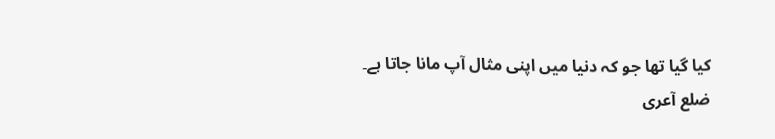کیا گیا تھا جو کہ دنیا میں اپنی مثال آپ مانا جاتا ہے۔
ضلع آعری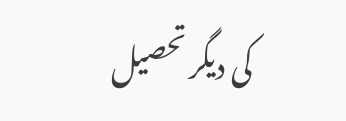کی دیگر تحصیل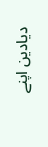دیادین اپنے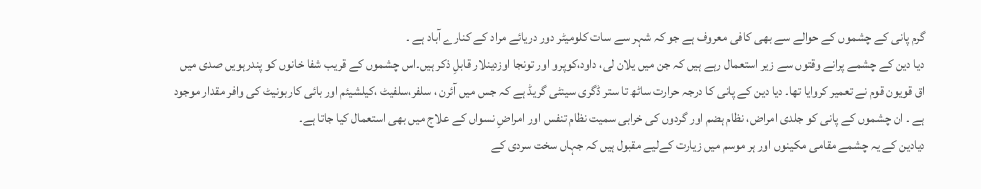گرم پانی کے چشموں کے حوالے سے بھی کافی معروف ہے جو کہ شہر سے سات کلومیٹر دور دریائے مراد کے کنارے آباد ہے ۔
دیا دین کے چشمے پرانے وقتوں سے زیر استعمال رہے ہیں کہ جن میں یلان لی، داود،کوپرو اور تونجا اوزدینلار قابلِ ذکر ہیں۔اس چشموں کے قریب شفا خانوں کو پندرہویں صدی میں اق قویون قوم نے تعمیر کروایا تھا۔ دیا دین کے پانی کا درجہ حرارت ساٹھ تا ستر ڈگری سینٹی گریڈ ہے کہ جس میں آئرن ، سلفر،سلفیٹ ،کیلشیئم اور بائی کاربونیٹ کی وافر مقدار موجود ہے ۔ ان چشموں کے پانی کو جلدی امراض، نظام ہضم اور گردوں کی خرابی سمیت نظام تنفس اور امراضِ نسواں کے علاج میں بھی استعمال کیا جاتا ہے۔
دیادین کے یہ چشمے مقامی مکینوں اور ہر موسم میں زیارت کےلیے مقبول ہیں کہ جہاں سخت سردی کے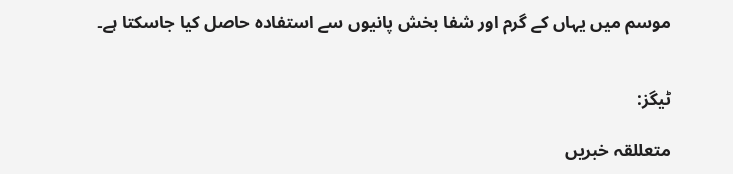موسم میں یہاں کے گرم اور شفا بخش پانیوں سے استفادہ حاصل کیا جاسکتا ہے۔


ٹیگز:

متعللقہ خبریں